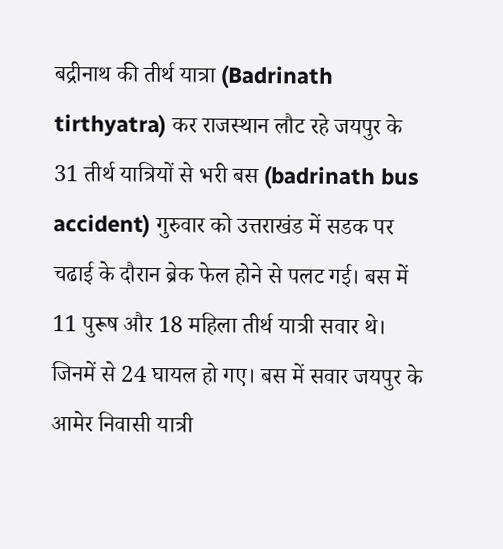बद्रीनाथ की तीर्थ यात्रा (Badrinath tirthyatra) कर राजस्थान लौट रहे जयपुर के 31 तीर्थ यात्रियों से भरी बस (badrinath bus accident) गुरुवार को उत्तराखंड में सडक पर चढाई के दौरान ब्रेक फेल होने से पलट गई। बस में 11 पुरूष और 18 महिला तीर्थ यात्री सवार थे। जिनमें से 24 घायल हो गए। बस में सवार जयपुर के आमेर निवासी यात्री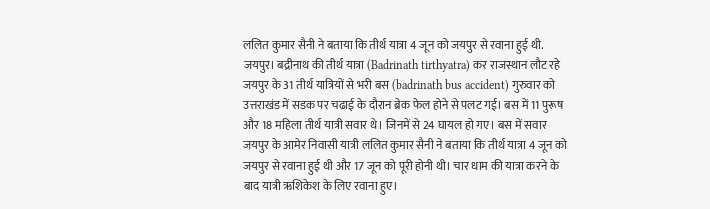ललित कुमार सैनी ने बताया कि तीर्थ यात्रा 4 जून को जयपुर से रवाना हुई थी.
जयपुर। बद्रीनाथ की तीर्थ यात्रा (Badrinath tirthyatra) कर राजस्थान लौट रहे जयपुर के 31 तीर्थ यात्रियों से भरी बस (badrinath bus accident) गुरुवार को उत्तराखंड में सडक पर चढाई के दौरान ब्रेक फेल होने से पलट गई। बस में 11 पुरूष और 18 महिला तीर्थ यात्री सवार थे। जिनमें से 24 घायल हो गए। बस में सवार जयपुर के आमेर निवासी यात्री ललित कुमार सैनी ने बताया कि तीर्थ यात्रा 4 जून को जयपुर से रवाना हुई थी और 17 जून को पूरी होनी थी। चार धाम की यात्रा करने के बाद यात्री ऋशिकेश के लिए रवाना हुए।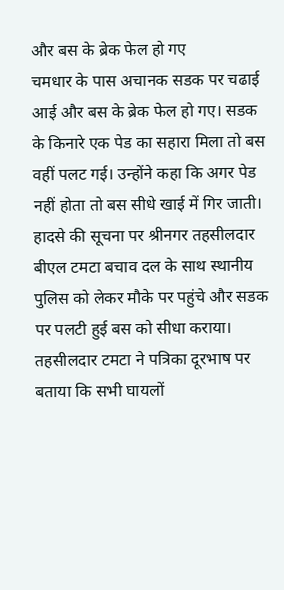और बस के ब्रेक फेल हो गए
चमधार के पास अचानक सडक पर चढाई आई और बस के ब्रेक फेल हो गए। सडक के किनारे एक पेड का सहारा मिला तो बस वहीं पलट गई। उन्होंने कहा कि अगर पेड नहीं होता तो बस सीधे खाई में गिर जाती। हादसे की सूचना पर श्रीनगर तहसीलदार बीएल टमटा बचाव दल के साथ स्थानीय पुलिस को लेकर मौके पर पहुंचे और सडक पर पलटी हुई बस को सीधा कराया। तहसीलदार टमटा ने पत्रिका दूरभाष पर बताया कि सभी घायलों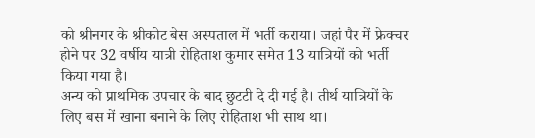को श्रीनगर के श्रीकोट बेस अस्पताल में भर्ती कराया। जहां पैर में फ्रेक्चर होने पर 32 वर्षीय यात्री रोहिताश कुमार समेत 13 यात्रियों को भर्ती किया गया है।
अन्य को प्राथमिक उपचार के बाद छुटटी दे दी गई है। तीर्थ यात्रियों के लिए बस में खाना बनाने के लिए रोहिताश भी साथ था।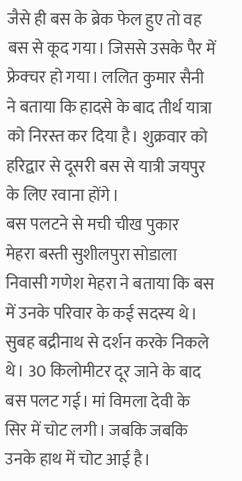जैसे ही बस के ब्रेक फेल हुए तो वह बस से कूद गया। जिससे उसके पैर में फ्रेक्चर हो गया। ललित कुमार सैनी ने बताया कि हादसे के बाद तीर्थ यात्रा को निरस्त कर दिया है। शुक्रवार को हरिद्वार से दूसरी बस से यात्री जयपुर के लिए रवाना होंगे।
बस पलटने से मची चीख पुकार
मेहरा बस्ती सुशीलपुरा सोडाला निवासी गणेश मेहरा ने बताया कि बस में उनके परिवार के कई सदस्य थे। सुबह बद्रीनाथ से दर्शन करके निकले थे। 30 किलोमीटर दूर जाने के बाद बस पलट गई। मां विमला देवी के सिर में चोट लगी। जबकि जबकि उनके हाथ में चोट आई है।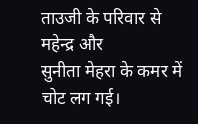ताउजी के परिवार से महेन्द्र और
सुनीता मेहरा के कमर में चोट लग गई।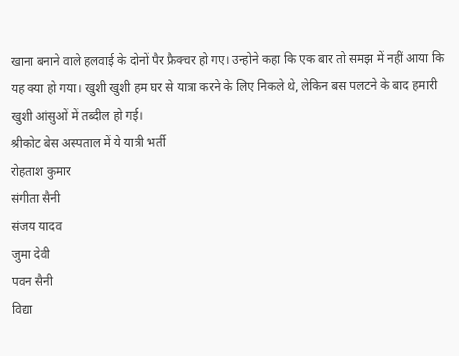खाना बनाने वाले हलवाई के दोनों पैर फ्रैक्चर हो गए। उन्होने कहा कि एक बार तो समझ में नहीं आया कि यह क्या हो गया। खुशी खुशी हम घर से यात्रा करने के लिए निकले थे, लेकिन बस पलटने के बाद हमारी खुशी आंसुओं में तब्दील हो गई।
श्रीकोट बेस अस्पताल में ये यात्री भर्ती
रोहताश कुमार
संगीता सैनी
संजय यादव
जुमा देवी
पवन सैनी
विद्या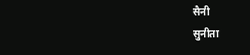सैनी
सुनीता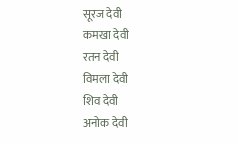सूरज देवी
कमखा देवी
रतन देवी
विमला देवी
शिव देवी
अनोक देवी